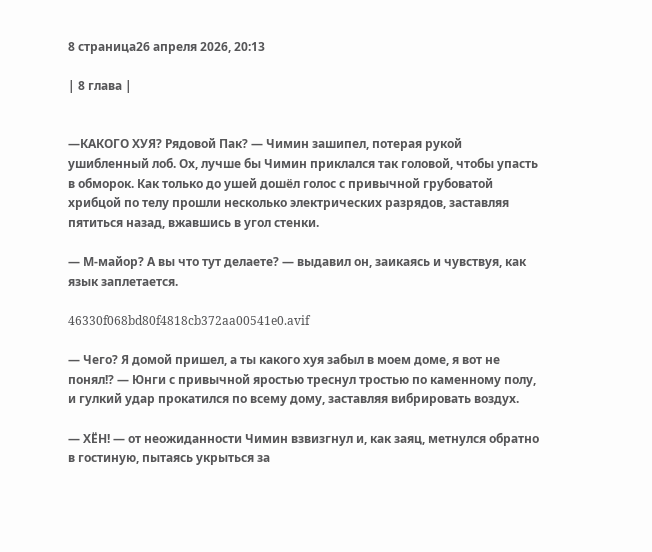8 страница26 апреля 2026, 20:13

| 8 глава |


—КАКОГО ХУЯ? Рядовой Пак? — Чимин зашипел, потерая рукой ушибленный лоб. Ох, лучше бы Чимин приклался так головой, чтобы упасть в обморок. Как только до ушей дошёл голос с привычной грубоватой хрибцой по телу прошли несколько электрических разрядов, заставляя пятиться назад, вжавшись в угол стенки.

— М-майор? А вы что тут делаете? — выдавил он, заикаясь и чувствуя, как язык заплетается.

46330f068bd80f4818cb372aa00541e0.avif

— Чего? Я домой пришел, а ты какого хуя забыл в моем доме, я вот не понял!? — Юнги с привычной яростью треснул тростью по каменному полу, и гулкий удар прокатился по всему дому, заставляя вибрировать воздух.

— ХЁН! — от неожиданности Чимин взвизгнул и, как заяц, метнулся обратно в гостиную, пытаясь укрыться за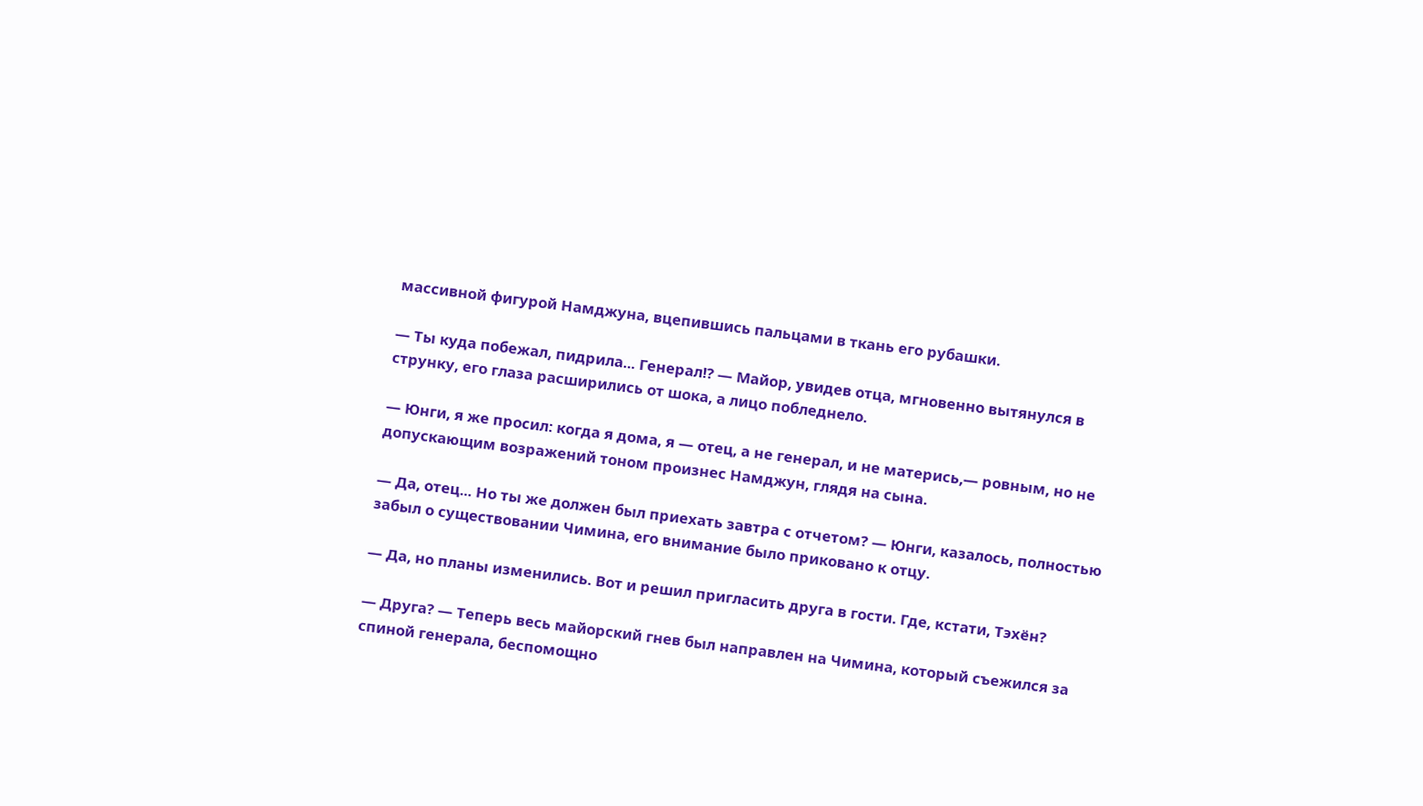массивной фигурой Намджуна, вцепившись пальцами в ткань его рубашки.

— Ты куда побежал, пидрила... Генерал!? — Майор, увидев отца, мгновенно вытянулся в струнку, его глаза расширились от шока, а лицо побледнело.

— Юнги, я же просил: когда я дома, я — отец, а не генерал, и не матерись,— ровным, но не допускающим возражений тоном произнес Намджун, глядя на сына.

— Да, отец... Но ты же должен был приехать завтра с отчетом? — Юнги, казалось, полностью забыл о существовании Чимина, его внимание было приковано к отцу.

— Да, но планы изменились. Вот и решил пригласить друга в гости. Где, кстати, Тэхён?

— Друга? — Теперь весь майорский гнев был направлен на Чимина, который съежился за спиной генерала, беспомощно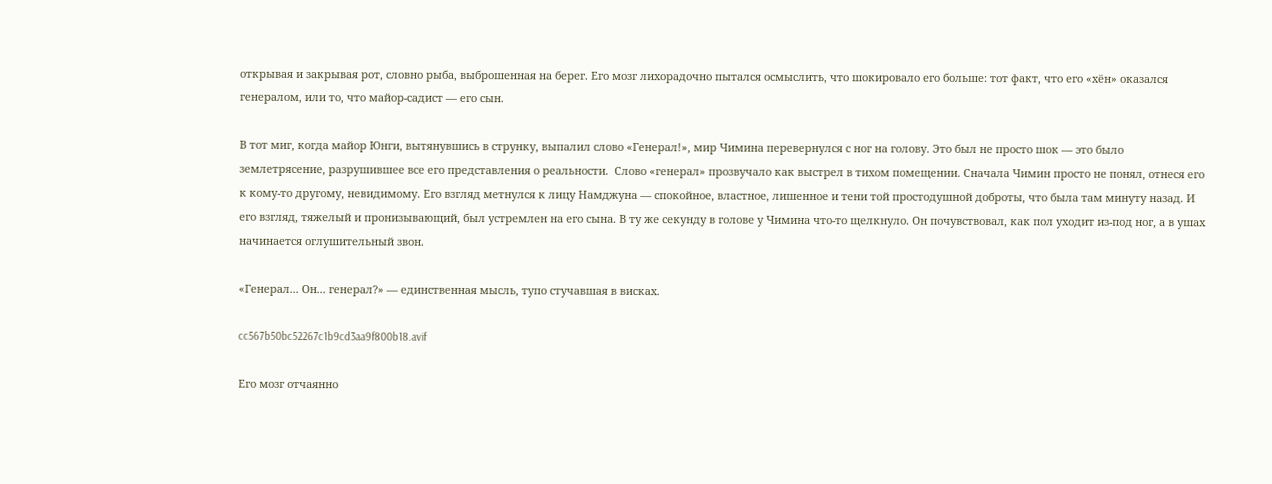открывая и закрывая рот, словно рыба, выброшенная на берег. Его мозг лихорадочно пытался осмыслить, что шокировало его больше: тот факт, что его «хён» оказался генералом, или то, что майор-садист — его сын.

В тот миг, когда майор Юнги, вытянувшись в струнку, выпалил слово «Генерал!», мир Чимина перевернулся с ног на голову. Это был не просто шок — это было землетрясение, разрушившее все его представления о реальности.  Слово «генерал» прозвучало как выстрел в тихом помещении. Сначала Чимин просто не понял, отнеся его к кому-то другому, невидимому. Его взгляд метнулся к лицу Намджуна — спокойное, властное, лишенное и тени той простодушной доброты, что была там минуту назад. И его взгляд, тяжелый и пронизывающий, был устремлен на его сына. В ту же секунду в голове у Чимина что-то щелкнуло. Он почувствовал, как пол уходит из-под ног, а в ушах начинается оглушительный звон.

«Генерал... Он... генерал?» — единственная мысль, тупо стучавшая в висках.

cc567b50bc52267c1b9cd3aa9f800b18.avif

Его мозг отчаянно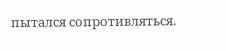пытался сопротивляться.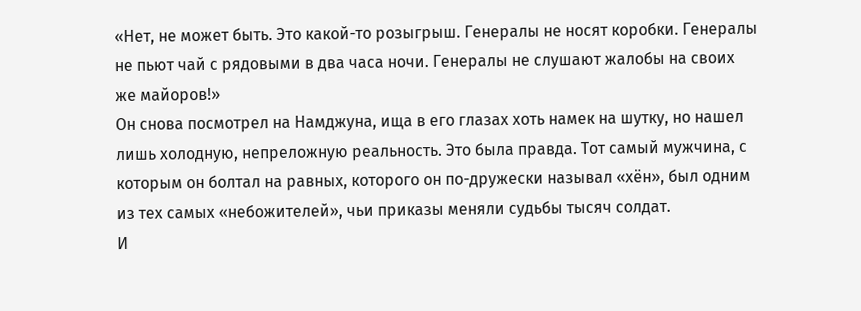«Нет, не может быть. Это какой-то розыгрыш. Генералы не носят коробки. Генералы не пьют чай с рядовыми в два часа ночи. Генералы не слушают жалобы на своих же майоров!»
Он снова посмотрел на Намджуна, ища в его глазах хоть намек на шутку, но нашел лишь холодную, непреложную реальность. Это была правда. Тот самый мужчина, с которым он болтал на равных, которого он по-дружески называл «хён», был одним из тех самых «небожителей», чьи приказы меняли судьбы тысяч солдат.
И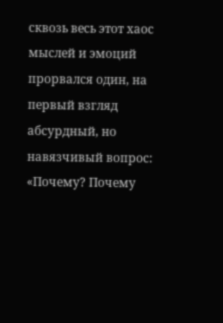сквозь весь этот хаос мыслей и эмоций прорвался один, на первый взгляд абсурдный, но навязчивый вопрос:
«Почему? Почему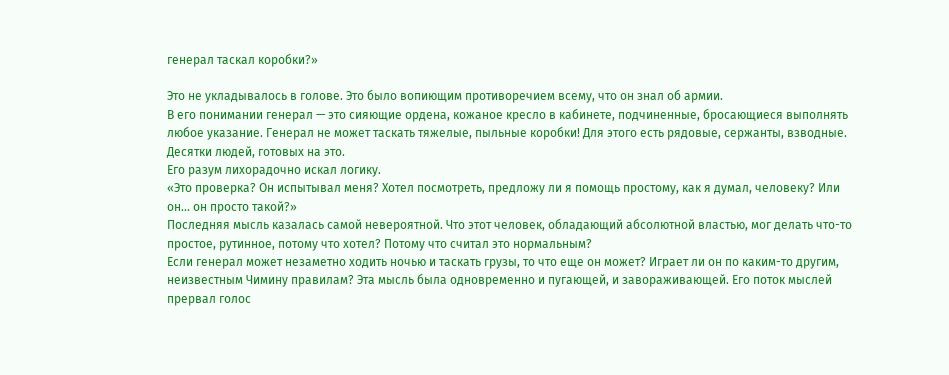генерал таскал коробки?»

Это не укладывалось в голове. Это было вопиющим противоречием всему, что он знал об армии.
В его понимании генерал — это сияющие ордена, кожаное кресло в кабинете, подчиненные, бросающиеся выполнять любое указание. Генерал не может таскать тяжелые, пыльные коробки! Для этого есть рядовые, сержанты, взводные. Десятки людей, готовых на это.
Его разум лихорадочно искал логику.
«Это проверка? Он испытывал меня? Хотел посмотреть, предложу ли я помощь простому, как я думал, человеку? Или он... он просто такой?»
Последняя мысль казалась самой невероятной. Что этот человек, обладающий абсолютной властью, мог делать что-то простое, рутинное, потому что хотел? Потому что считал это нормальным?
Если генерал может незаметно ходить ночью и таскать грузы, то что еще он может? Играет ли он по каким-то другим, неизвестным Чимину правилам? Эта мысль была одновременно и пугающей, и завораживающей. Его поток мыслей прервал голос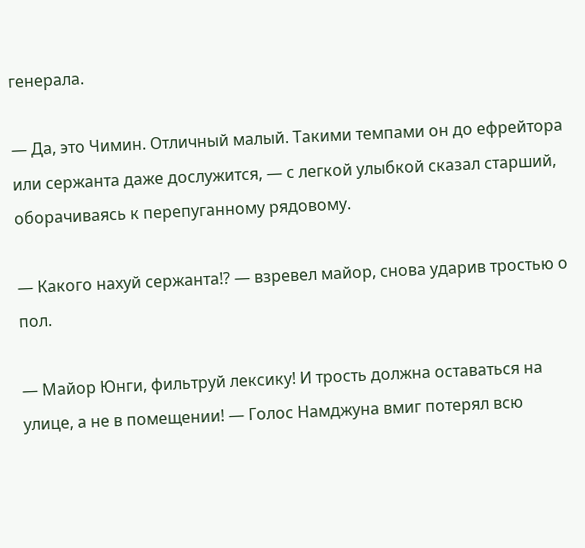генерала.

— Да, это Чимин. Отличный малый. Такими темпами он до ефрейтора или сержанта даже дослужится, — с легкой улыбкой сказал старший, оборачиваясь к перепуганному рядовому.

— Какого нахуй сержанта!? — взревел майор, снова ударив тростью о пол.

— Майор Юнги, фильтруй лексику! И трость должна оставаться на улице, а не в помещении! — Голос Намджуна вмиг потерял всю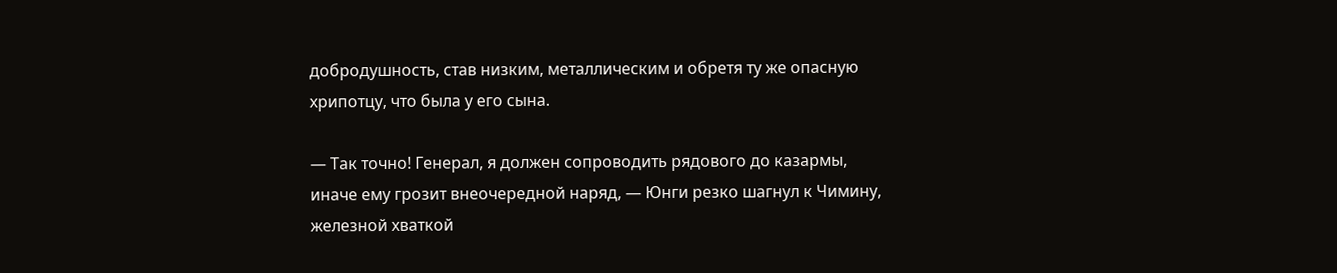добродушность, став низким, металлическим и обретя ту же опасную хрипотцу, что была у его сына.

— Так точно! Генерал, я должен сопроводить рядового до казармы, иначе ему грозит внеочередной наряд, — Юнги резко шагнул к Чимину, железной хваткой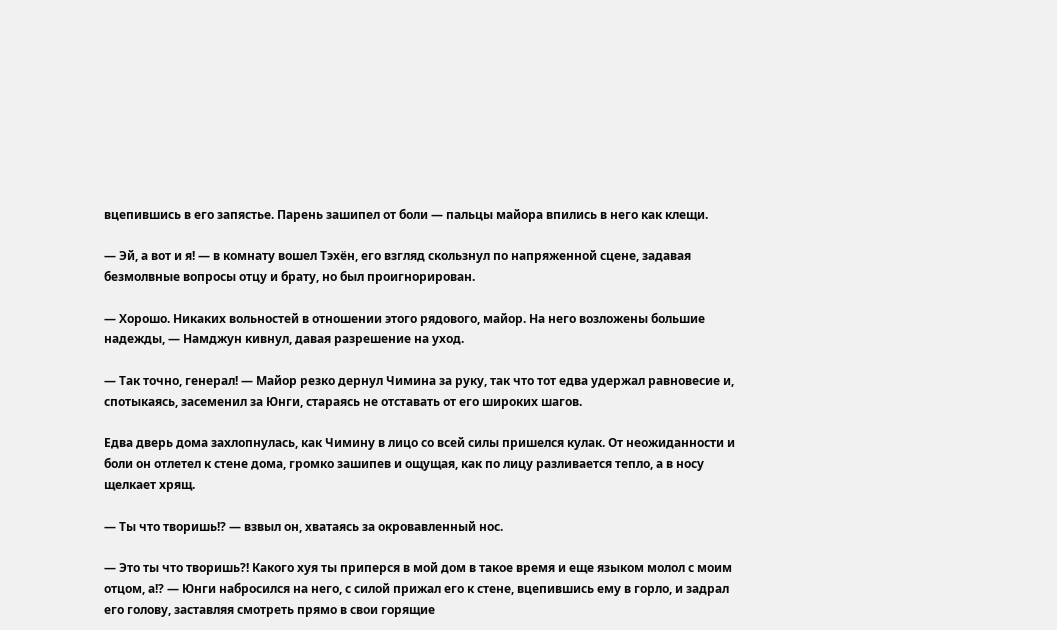вцепившись в его запястье. Парень зашипел от боли — пальцы майора впились в него как клещи.

— Эй, а вот и я! — в комнату вошел Тэхён, его взгляд скользнул по напряженной сцене, задавая безмолвные вопросы отцу и брату, но был проигнорирован.

— Хорошо. Никаких вольностей в отношении этого рядового, майор. На него возложены большие надежды, — Намджун кивнул, давая разрешение на уход.

— Так точно, генерал! — Майор резко дернул Чимина за руку, так что тот едва удержал равновесие и, спотыкаясь, засеменил за Юнги, стараясь не отставать от его широких шагов.

Едва дверь дома захлопнулась, как Чимину в лицо со всей силы пришелся кулак. От неожиданности и боли он отлетел к стене дома, громко зашипев и ощущая, как по лицу разливается тепло, а в носу щелкает хрящ.

— Ты что творишь!? — взвыл он, хватаясь за окровавленный нос.

— Это ты что творишь?! Какого хуя ты приперся в мой дом в такое время и еще языком молол с моим отцом, а!? — Юнги набросился на него, с силой прижал его к стене, вцепившись ему в горло, и задрал его голову, заставляя смотреть прямо в свои горящие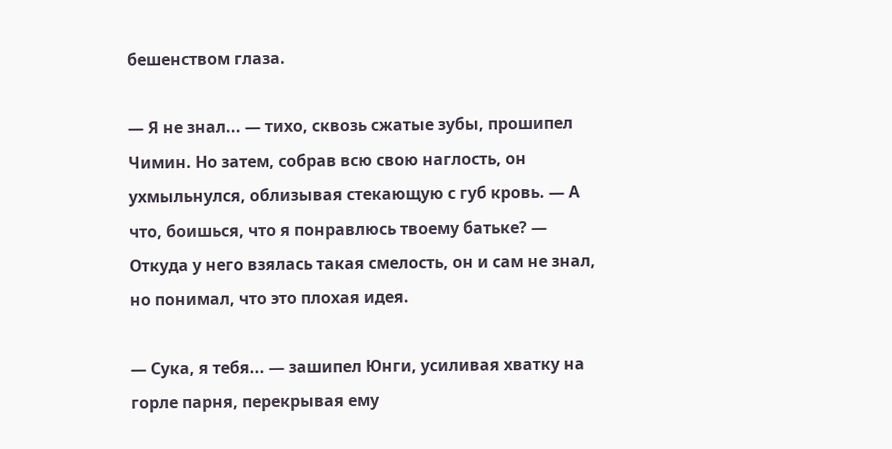бешенством глаза.

— Я не знал... — тихо, сквозь сжатые зубы, прошипел Чимин. Но затем, собрав всю свою наглость, он ухмыльнулся, облизывая стекающую с губ кровь. — А что, боишься, что я понравлюсь твоему батьке? — Откуда у него взялась такая смелость, он и сам не знал, но понимал, что это плохая идея.

— Сука, я тебя... — зашипел Юнги, усиливая хватку на горле парня, перекрывая ему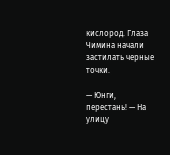кислород. Глаза Чимина начали застилать черные точки.

— Юнги, перестань! — На улицу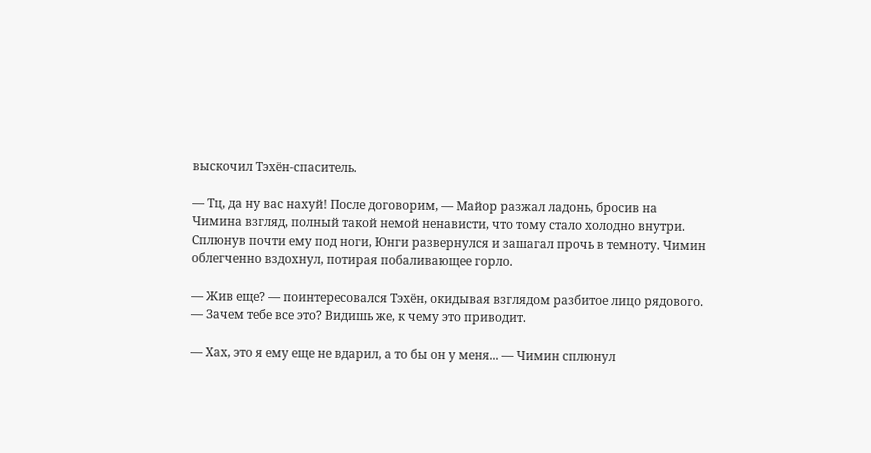выскочил Тэхён-спаситель.

— Тц, да ну вас нахуй! После договорим, — Майор разжал ладонь, бросив на Чимина взгляд, полный такой немой ненависти, что тому стало холодно внутри. Сплюнув почти ему под ноги, Юнги развернулся и зашагал прочь в темноту. Чимин облегченно вздохнул, потирая побаливающее горло.

— Жив еще? — поинтересовался Тэхён, окидывая взглядом разбитое лицо рядового. — Зачем тебе все это? Видишь же, к чему это приводит.

— Хах, это я ему еще не вдарил, а то бы он у меня... — Чимин сплюнул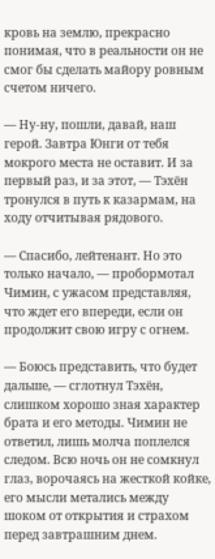кровь на землю, прекрасно понимая, что в реальности он не смог бы сделать майору ровным счетом ничего.

— Ну-ну, пошли, давай, наш герой. Завтра Юнги от тебя мокрого места не оставит. И за первый раз, и за этот, — Тэхён тронулся в путь к казармам, на ходу отчитывая рядового.

— Спасибо, лейтенант. Но это только начало, — пробормотал Чимин, с ужасом представляя, что ждет его впереди, если он продолжит свою игру с огнем.

— Боюсь представить, что будет дальше, — сглотнул Тэхён, слишком хорошо зная характер брата и его методы. Чимин не ответил, лишь молча поплелся следом. Всю ночь он не сомкнул глаз, ворочаясь на жесткой койке, его мысли метались между шоком от открытия и страхом перед завтрашним днем.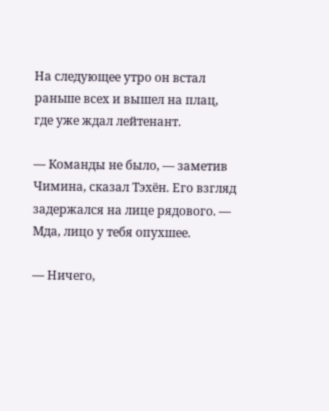На следующее утро он встал раньше всех и вышел на плац, где уже ждал лейтенант.

— Команды не было, — заметив Чимина, сказал Тэхён. Его взгляд задержался на лице рядового. — Мда, лицо у тебя опухшее.

— Ничего,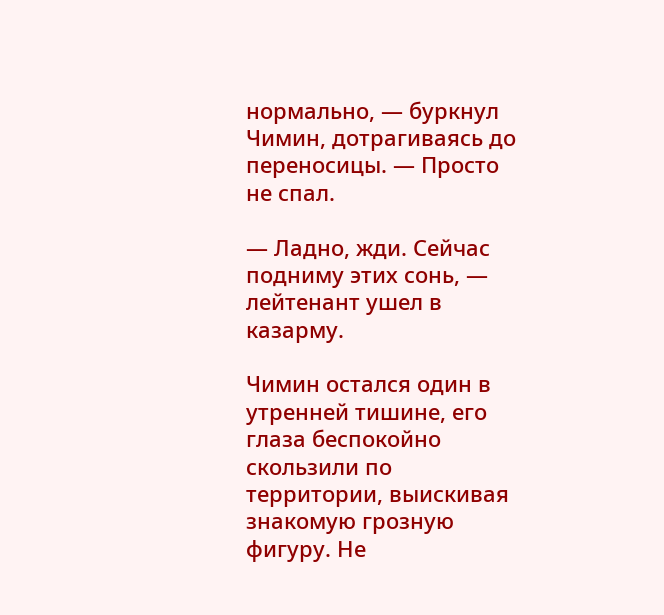нормально, — буркнул Чимин, дотрагиваясь до переносицы. — Просто не спал.

— Ладно, жди. Сейчас подниму этих сонь, — лейтенант ушел в казарму.

Чимин остался один в утренней тишине, его глаза беспокойно скользили по территории, выискивая знакомую грозную фигуру. Не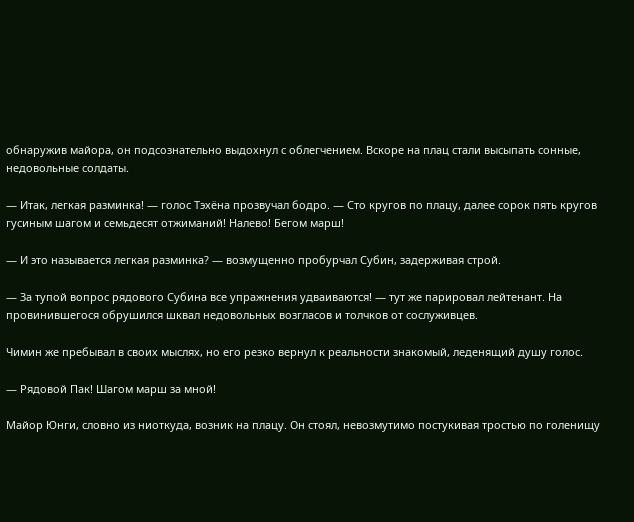обнаружив майора, он подсознательно выдохнул с облегчением. Вскоре на плац стали высыпать сонные, недовольные солдаты.

— Итак, легкая разминка! — голос Тэхёна прозвучал бодро. — Сто кругов по плацу, далее сорок пять кругов гусиным шагом и семьдесят отжиманий! Налево! Бегом марш!

— И это называется легкая разминка? — возмущенно пробурчал Субин, задерживая строй.

— За тупой вопрос рядового Субина все упражнения удваиваются! — тут же парировал лейтенант. На провинившегося обрушился шквал недовольных возгласов и толчков от сослуживцев.

Чимин же пребывал в своих мыслях, но его резко вернул к реальности знакомый, леденящий душу голос.

— Рядовой Пак! Шагом марш за мной!

Майор Юнги, словно из ниоткуда, возник на плацу. Он стоял, невозмутимо постукивая тростью по голенищу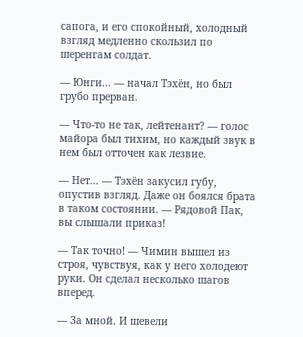сапога, и его спокойный, холодный взгляд медленно скользил по шеренгам солдат.

— Юнги... — начал Тэхён, но был грубо прерван.

— Что-то не так, лейтенант? — голос майора был тихим, но каждый звук в нем был отточен как лезвие.

— Нет... — Тэхён закусил губу, опустив взгляд. Даже он боялся брата в таком состоянии. — Рядовой Пак, вы слышали приказ!

— Так точно! — Чимин вышел из строя, чувствуя, как у него холодеют руки. Он сделал несколько шагов вперед.

— За мной. И шевели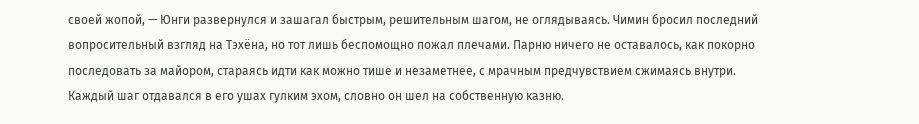своей жопой, — Юнги развернулся и зашагал быстрым, решительным шагом, не оглядываясь. Чимин бросил последний вопросительный взгляд на Тэхёна, но тот лишь беспомощно пожал плечами. Парню ничего не оставалось, как покорно последовать за майором, стараясь идти как можно тише и незаметнее, с мрачным предчувствием сжимаясь внутри. Каждый шаг отдавался в его ушах гулким эхом, словно он шел на собственную казню.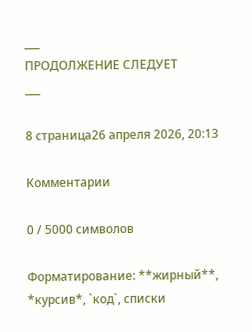___
ПРОДОЛЖЕНИЕ СЛЕДУЕТ
___

8 страница26 апреля 2026, 20:13

Комментарии

0 / 5000 символов

Форматирование: **жирный**, *курсив*, `код`, списки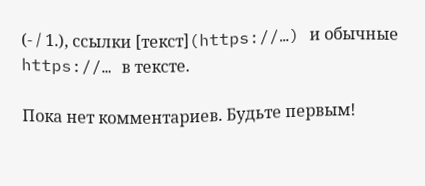(- / 1.), ссылки [текст](https://…) и обычные https://… в тексте.

Пока нет комментариев. Будьте первым!